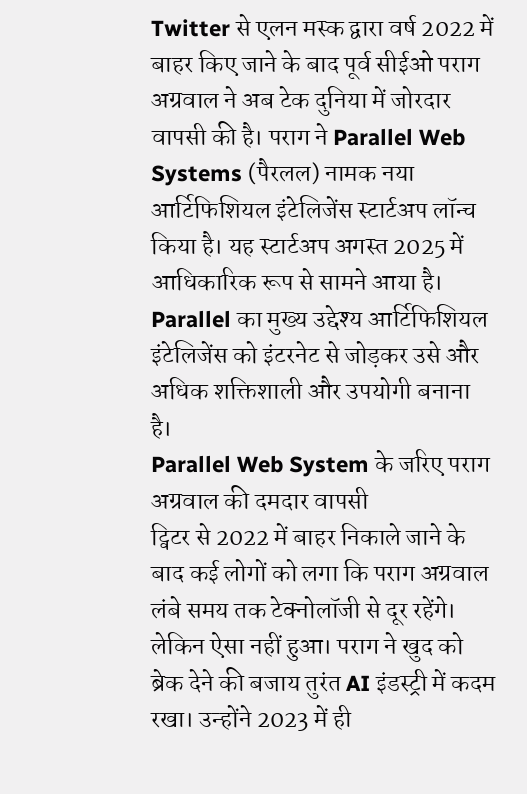Twitter से एलन मस्क द्वारा वर्ष 2022 में बाहर किए जाने के बाद पूर्व सीईओ पराग अग्रवाल ने अब टेक दुनिया में जोरदार वापसी की है। पराग ने Parallel Web Systems (पैरलल) नामक नया आर्टिफिशियल इंटेलिजेंस स्टार्टअप लॉन्च किया है। यह स्टार्टअप अगस्त 2025 में आधिकारिक रूप से सामने आया है। Parallel का मुख्य उद्देश्य आर्टिफिशियल इंटेलिजेंस को इंटरनेट से जोड़कर उसे और अधिक शक्तिशाली और उपयोगी बनाना है।
Parallel Web System के जरिए पराग अग्रवाल की दमदार वापसी
ट्विटर से 2022 में बाहर निकाले जाने के बाद कई लोगों को लगा कि पराग अग्रवाल लंबे समय तक टेक्नोलॉजी से दूर रहेंगे। लेकिन ऐसा नहीं हुआ। पराग ने खुद को ब्रेक देने की बजाय तुरंत AI इंडस्ट्री में कदम रखा। उन्होंने 2023 में ही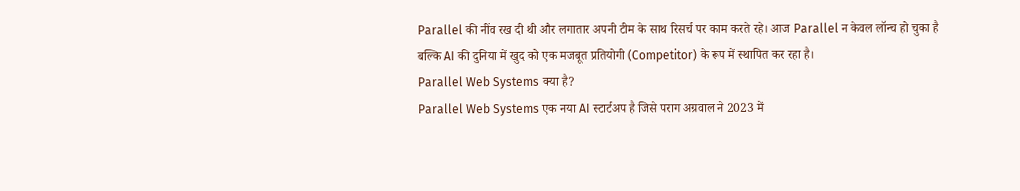Parallel की नींव रख दी थी और लगातार अपनी टीम के साथ रिसर्च पर काम करते रहे। आज Parallel न केवल लॉन्च हो चुका है बल्कि AI की दुनिया में खुद को एक मजबूत प्रतियोगी (Competitor) के रूप में स्थापित कर रहा है।
Parallel Web Systems क्या है?
Parallel Web Systems एक नया AI स्टार्टअप है जिसे पराग अग्रवाल ने 2023 में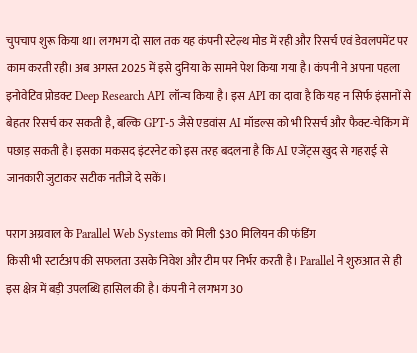चुपचाप शुरू किया था। लगभग दो साल तक यह कंपनी स्टेल्थ मोड में रही और रिसर्च एवं डेवलपमेंट पर काम करती रही। अब अगस्त 2025 में इसे दुनिया के सामने पेश किया गया है। कंपनी ने अपना पहला इनोवेटिव प्रोडक्ट Deep Research API लॉन्च किया है। इस API का दावा है कि यह न सिर्फ इंसानों से बेहतर रिसर्च कर सकती है, बल्कि GPT-5 जैसे एडवांस AI मॉडल्स को भी रिसर्च और फैक्ट-चेकिंग में पछाड़ सकती है। इसका मकसद इंटरनेट को इस तरह बदलना है कि AI एजेंट्स खुद से गहराई से जानकारी जुटाकर सटीक नतीजे दे सकें।

पराग अग्रवाल के Parallel Web Systems को मिली $30 मिलियन की फंडिंग
किसी भी स्टार्टअप की सफलता उसके निवेश और टीम पर निर्भर करती है। Parallel ने शुरुआत से ही इस क्षेत्र में बड़ी उपलब्धि हासिल की है। कंपनी ने लगभग 30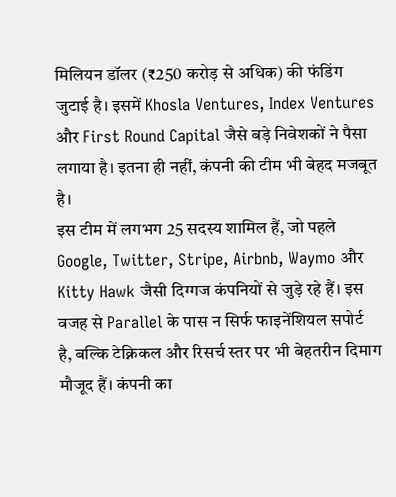मिलियन डॉलर (₹250 करोड़ से अधिक) की फंडिंग जुटाई है। इसमें Khosla Ventures, Index Ventures और First Round Capital जैसे बड़े निवेशकों ने पैसा लगाया है। इतना ही नहीं, कंपनी की टीम भी बेहद मजबूत है।
इस टीम में लगभग 25 सदस्य शामिल हैं, जो पहले Google, Twitter, Stripe, Airbnb, Waymo और Kitty Hawk जैसी दिग्गज कंपनियों से जुड़े रहे हैं। इस वजह से Parallel के पास न सिर्फ फाइनेंशियल सपोर्ट है, बल्कि टेक्निकल और रिसर्च स्तर पर भी बेहतरीन दिमाग मौजूद हैं। कंपनी का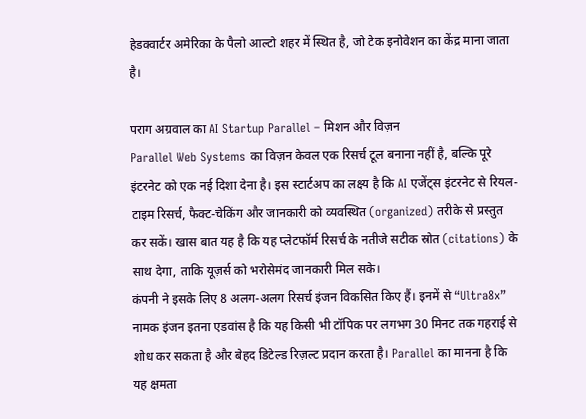हेडक्वार्टर अमेरिका के पैलो आल्टो शहर में स्थित है, जो टेक इनोवेशन का केंद्र माना जाता है।

पराग अग्रवाल का AI Startup Parallel – मिशन और विज़न
Parallel Web Systems का विज़न केवल एक रिसर्च टूल बनाना नहीं है, बल्कि पूरे इंटरनेट को एक नई दिशा देना है। इस स्टार्टअप का लक्ष्य है कि AI एजेंट्स इंटरनेट से रियल-टाइम रिसर्च, फैक्ट-चेकिंग और जानकारी को व्यवस्थित (organized) तरीके से प्रस्तुत कर सकें। खास बात यह है कि यह प्लेटफॉर्म रिसर्च के नतीजे सटीक स्रोत (citations) के साथ देगा, ताकि यूज़र्स को भरोसेमंद जानकारी मिल सके।
कंपनी ने इसके लिए 8 अलग-अलग रिसर्च इंजन विकसित किए हैं। इनमें से “Ultra8x” नामक इंजन इतना एडवांस है कि यह किसी भी टॉपिक पर लगभग 30 मिनट तक गहराई से शोध कर सकता है और बेहद डिटेल्ड रिज़ल्ट प्रदान करता है। Parallel का मानना है कि यह क्षमता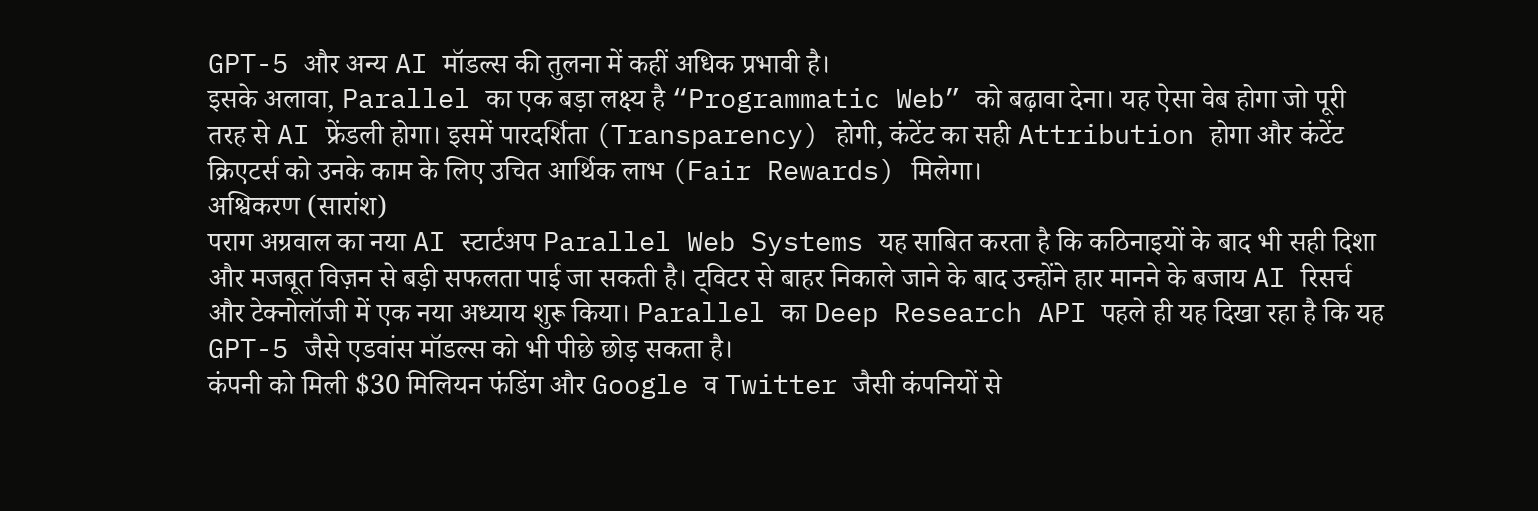GPT-5 और अन्य AI मॉडल्स की तुलना में कहीं अधिक प्रभावी है।
इसके अलावा, Parallel का एक बड़ा लक्ष्य है “Programmatic Web” को बढ़ावा देना। यह ऐसा वेब होगा जो पूरी तरह से AI फ्रेंडली होगा। इसमें पारदर्शिता (Transparency) होगी, कंटेंट का सही Attribution होगा और कंटेंट क्रिएटर्स को उनके काम के लिए उचित आर्थिक लाभ (Fair Rewards) मिलेगा।
अश्विकरण (सारांश)
पराग अग्रवाल का नया AI स्टार्टअप Parallel Web Systems यह साबित करता है कि कठिनाइयों के बाद भी सही दिशा और मजबूत विज़न से बड़ी सफलता पाई जा सकती है। ट्विटर से बाहर निकाले जाने के बाद उन्होंने हार मानने के बजाय AI रिसर्च और टेक्नोलॉजी में एक नया अध्याय शुरू किया। Parallel का Deep Research API पहले ही यह दिखा रहा है कि यह GPT-5 जैसे एडवांस मॉडल्स को भी पीछे छोड़ सकता है।
कंपनी को मिली $30 मिलियन फंडिंग और Google व Twitter जैसी कंपनियों से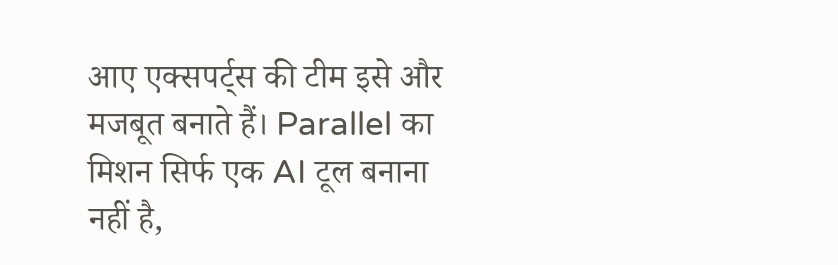आए एक्सपर्ट्स की टीम इसे और मजबूत बनाते हैं। Parallel का मिशन सिर्फ एक AI टूल बनाना नहीं है,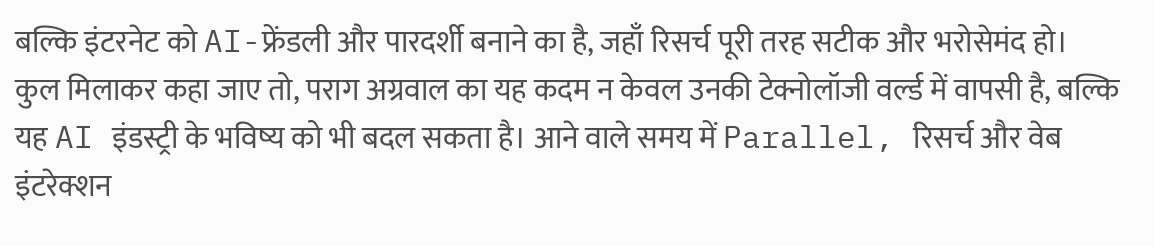बल्कि इंटरनेट को AI-फ्रेंडली और पारदर्शी बनाने का है, जहाँ रिसर्च पूरी तरह सटीक और भरोसेमंद हो।
कुल मिलाकर कहा जाए तो, पराग अग्रवाल का यह कदम न केवल उनकी टेक्नोलॉजी वर्ल्ड में वापसी है, बल्कि यह AI इंडस्ट्री के भविष्य को भी बदल सकता है। आने वाले समय में Parallel, रिसर्च और वेब इंटरेक्शन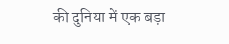की दुनिया में एक बड़ा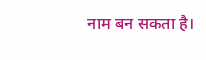नाम बन सकता है।